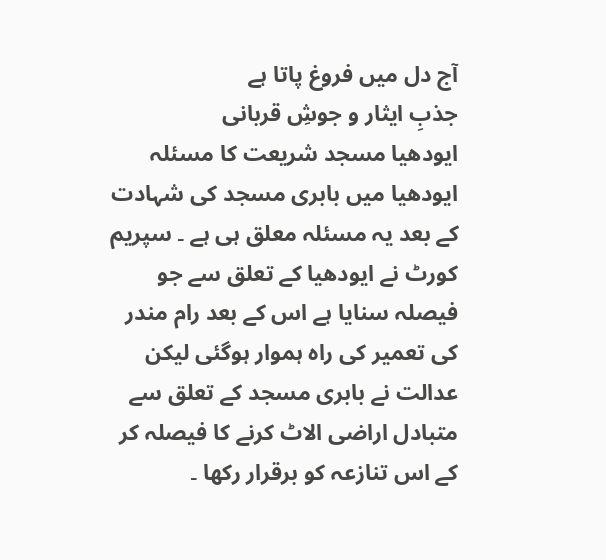آج دل میں فروغ پاتا ہے
جذبِ ایثار و جوشِ قربانی
ایودھیا مسجد شریعت کا مسئلہ
ایودھیا میں بابری مسجد کی شہادت کے بعد یہ مسئلہ معلق ہی ہے ۔ سپریم کورٹ نے ایودھیا کے تعلق سے جو فیصلہ سنایا ہے اس کے بعد رام مندر کی تعمیر کی راہ ہموار ہوگئی لیکن عدالت نے بابری مسجد کے تعلق سے متبادل اراضی الاٹ کرنے کا فیصلہ کر کے اس تنازعہ کو برقرار رکھا ۔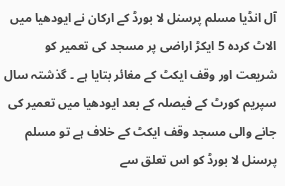آل انڈیا مسلم پرسنل لا بورڈ کے ارکان نے ایودھیا میں الاٹ کردہ 5 ایکڑ اراضی پر مسجد کی تعمیر کو شریعت اور وقف ایکٹ کے مغائر بتایا ہے ۔ گذشتہ سال سپریم کورٹ کے فیصلہ کے بعد ایودھیا میں تعمیر کی جانے والی مسجد وقف ایکٹ کے خلاف ہے تو مسلم پرسنل لا بورڈ کو اس تعلق سے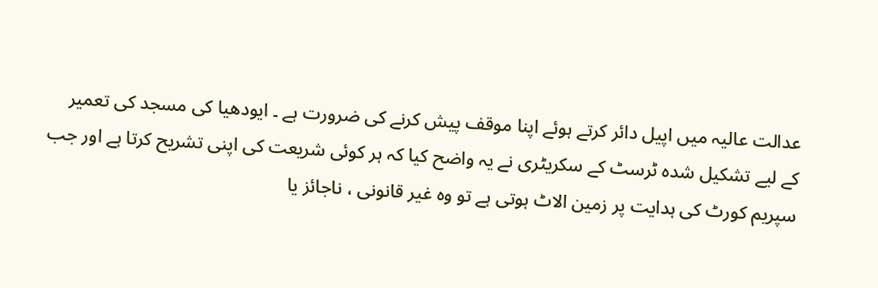عدالت عالیہ میں اپیل دائر کرتے ہوئے اپنا موقف پیش کرنے کی ضرورت ہے ۔ ایودھیا کی مسجد کی تعمیر کے لیے تشکیل شدہ ٹرسٹ کے سکریٹری نے یہ واضح کیا کہ ہر کوئی شریعت کی اپنی تشریح کرتا ہے اور جب سپریم کورٹ کی ہدایت پر زمین الاٹ ہوتی ہے تو وہ غیر قانونی ، ناجائز یا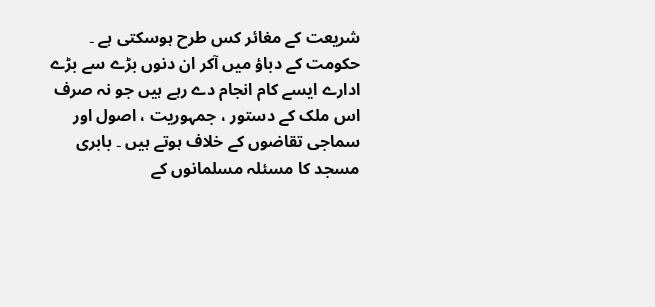شریعت کے مغائر کس طرح ہوسکتی ہے ۔ حکومت کے دباؤ میں آکر ان دنوں بڑے سے بڑے ادارے ایسے کام انجام دے رہے ہیں جو نہ صرف اس ملک کے دستور ، جمہوریت ، اصول اور سماجی تقاضوں کے خلاف ہوتے ہیں ۔ بابری مسجد کا مسئلہ مسلمانوں کے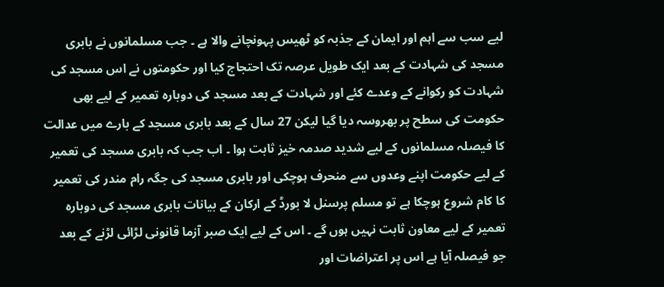لیے سب سے اہم اور ایمان کے جذبہ کو ٹھیس پہونچانے والا ہے ۔ جب مسلمانوں نے بابری مسجد کی شہادت کے بعد ایک طویل عرصہ تک احتجاج کیا اور حکومتوں نے اس مسجد کی شہادت کو رکوانے کے وعدے کئے اور شہادت کے بعد مسجد کی دوبارہ تعمیر کے لیے بھی حکومت کی سطح پر بھروسہ دیا گیا لیکن 27 سال کے بعد بابری مسجد کے بارے میں عدالت کا فیصلہ مسلمانوں کے لیے شدید صدمہ خیز ثابت ہوا ۔ اب جب کہ بابری مسجد کی تعمیر کے لیے حکومت اپنے وعدوں سے منحرف ہوچکی اور بابری مسجد کی جگہ رام مندر کی تعمیر کا کام شروع ہوچکا ہے تو مسلم پرسنل لا بورڈ کے ارکان کے بیانات بابری مسجد کی دوبارہ تعمیر کے لیے معاون ثابت نہیں ہوں گے ۔ اس کے لیے ایک صبر آزما قانونی لڑائی لڑنے کے بعد جو فیصلہ آیا ہے اس پر اعتراضات اور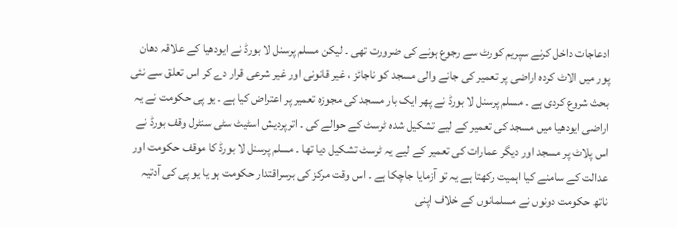ادعاجات داخل کرنے سپریم کورٹ سے رجوع ہونے کی ضرورت تھی ۔ لیکن مسلم پرسنل لا بورڈ نے ایودھیا کے علاقہ دھان پور میں الاٹ کردہ اراضی پر تعمیر کی جانے والی مسجد کو ناجائز ، غیر قانونی اور غیر شرعی قرار دے کر اس تعلق سے نئی بحث شروع کردی ہے ۔ مسلم پرسنل لا بورڈ نے پھر ایک بار مسجد کی مجوزہ تعمیر پر اعتراض کیا ہے ۔ یو پی حکومت نے یہ اراضی ایودھیا میں مسجد کی تعمیر کے لیے تشکیل شدہ ٹرسٹ کے حوالے کی ۔ اترپردیش اسٹیٹ سٹی سنٹرل وقف بورڈ نے اس پلاٹ پر مسجد اور دیگر عمارات کی تعمیر کے لیے یہ ٹرسٹ تشکیل دیا تھا ۔ مسلم پرسنل لا بورڈ کا موقف حکومت اور عدالت کے سامنے کیا اہمیت رکھتا ہے یہ تو آزمایا جاچکا ہے ۔ اس وقت مرکز کی برسراقتدار حکومت ہو یا یو پی کی آدتیہ ناتھ حکومت دونوں نے مسلمانوں کے خلاف اپنی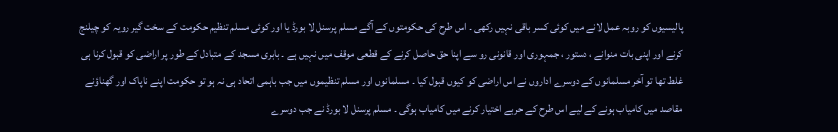پالیسیوں کو روبہ عمل لانے میں کوئی کسر باقی نہیں رکھی ۔ اس طرح کی حکومتوں کے آگے مسلم پرسنل لا بورڈ یا اور کوئی مسلم تنظیم حکومت کے سخت گیر رویہ کو چیلنج کرنے اور اپنی بات منوانے ، دستور ، جمہوری اور قانونی رو سے اپنا حق حاصل کرنے کے قطعی موقف میں نہیں ہے ۔ بابری مسجد کے متبادل کے طور پر اراضی کو قبول کرنا ہی غلط تھا تو آخر مسلمانوں کے دوسرے اداروں نے اس اراضی کو کیوں قبول کیا ۔ مسلمانوں اور مسلم تنظیموں میں جب باہمی اتحاد ہی نہ ہو تو حکومت اپنے ناپاک اور گھناؤنے مقاصد میں کامیاب ہونے کے لیے اس طرح کے حربے اختیار کرنے میں کامیاب ہوگی ۔ مسلم پرسنل لا بورڈ نے جب دوسرے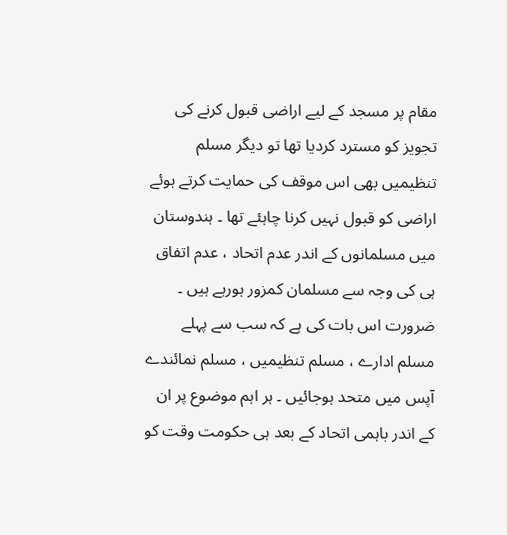مقام پر مسجد کے لیے اراضی قبول کرنے کی تجویز کو مسترد کردیا تھا تو دیگر مسلم تنظیمیں بھی اس موقف کی حمایت کرتے ہوئے اراضی کو قبول نہیں کرنا چاہئے تھا ۔ ہندوستان میں مسلمانوں کے اندر عدم اتحاد ، عدم اتفاق ہی کی وجہ سے مسلمان کمزور ہورہے ہیں ۔ ضرورت اس بات کی ہے کہ سب سے پہلے مسلم ادارے ، مسلم تنظیمیں ، مسلم نمائندے آپس میں متحد ہوجائیں ۔ ہر اہم موضوع پر ان کے اندر باہمی اتحاد کے بعد ہی حکومت وقت کو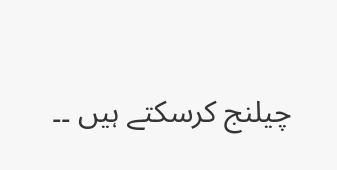چیلنج کرسکتے ہیں ۔۔